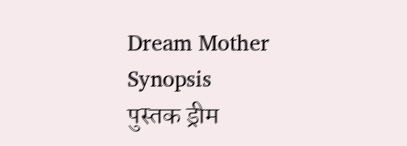Dream Mother
Synopsis
पुस्तक ड्रीम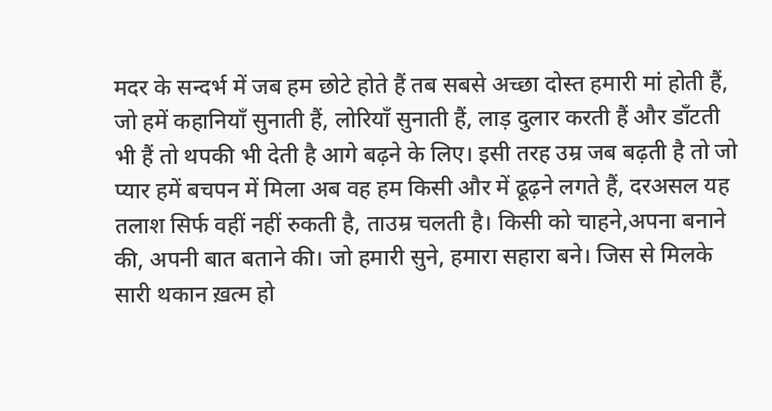मदर के सन्दर्भ में जब हम छोटे होते हैं तब सबसे अच्छा दोस्त हमारी मां होती हैं, जो हमें कहानियाँ सुनाती हैं, लोरियाँ सुनाती हैं, लाड़ दुलार करती हैं और डाँटती भी हैं तो थपकी भी देती है आगे बढ़ने के लिए। इसी तरह उम्र जब बढ़ती है तो जो प्यार हमें बचपन में मिला अब वह हम किसी और में ढूढ़ने लगते हैं, दरअसल यह तलाश सिर्फ वहीं नहीं रुकती है, ताउम्र चलती है। किसी को चाहने,अपना बनाने की, अपनी बात बताने की। जो हमारी सुने, हमारा सहारा बने। जिस से मिलके सारी थकान ख़त्म हो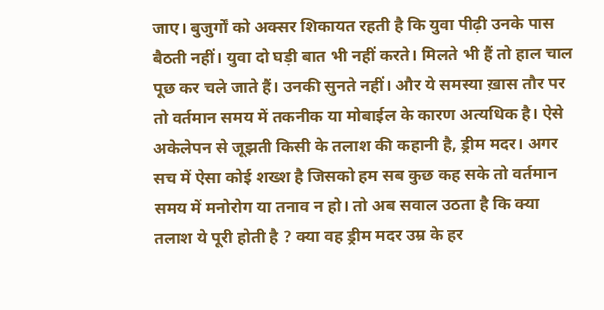जाए। बुजुर्गों को अक्सर शिकायत रहती है कि युवा पीढ़ी उनके पास बैठती नहीं। युवा दो घड़ी बात भी नहीं करते। मिलते भी हैं तो हाल चाल पूछ कर चले जाते हैं। उनकी सुनते नहीं। और ये समस्या ख़ास तौर पर तो वर्तमान समय में तकनीक या मोबाईल के कारण अत्यधिक है। ऐसे अकेलेपन से जूझती किसी के तलाश की कहानी है, ड्रीम मदर। अगर सच में ऐसा कोई शख्श है जिसको हम सब कुछ कह सके तो वर्तमान समय में मनोरोग या तनाव न हो। तो अब सवाल उठता है कि क्या तलाश ये पूरी होती है ? क्या वह ड्रीम मदर उम्र के हर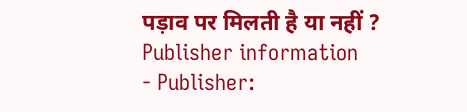पड़ाव पर मिलती है या नहीं ?
Publisher information
- Publisher: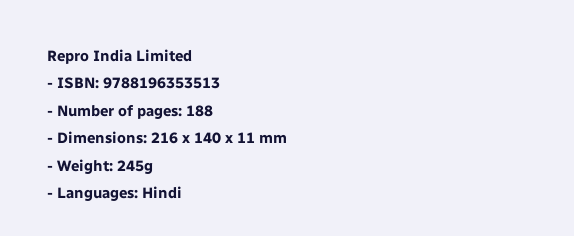Repro India Limited
- ISBN: 9788196353513
- Number of pages: 188
- Dimensions: 216 x 140 x 11 mm
- Weight: 245g
- Languages: Hindi